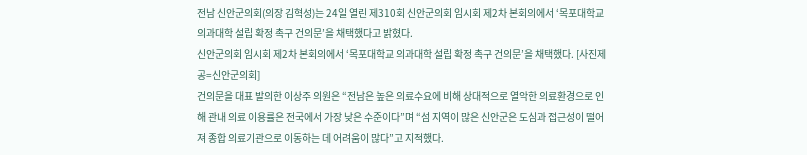전남 신안군의회(의장 김혁성)는 24일 열린 제310회 신안군의회 임시회 제2차 본회의에서 ‘목포대학교 의과대학 설립 확정 촉구 건의문’을 채택했다고 밝혔다.
신안군의회 임시회 제2차 본회의에서 ‘목포대학교 의과대학 설립 확정 촉구 건의문’을 채택했다. [사진제공=신안군의회]
건의문을 대표 발의한 이상주 의원은 “전남은 높은 의료수요에 비해 상대적으로 열악한 의료환경으로 인해 관내 의료 이용률은 전국에서 가장 낮은 수준이다”며 “섬 지역이 많은 신안군은 도심과 접근성이 떨어져 종합 의료기관으로 이동하는 데 어려움이 많다”고 지적했다.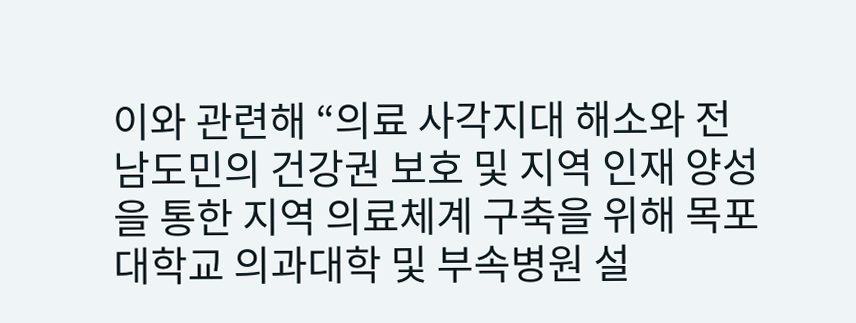이와 관련해 “의료 사각지대 해소와 전남도민의 건강권 보호 및 지역 인재 양성을 통한 지역 의료체계 구축을 위해 목포대학교 의과대학 및 부속병원 설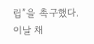립”을 촉구했다.
이날 채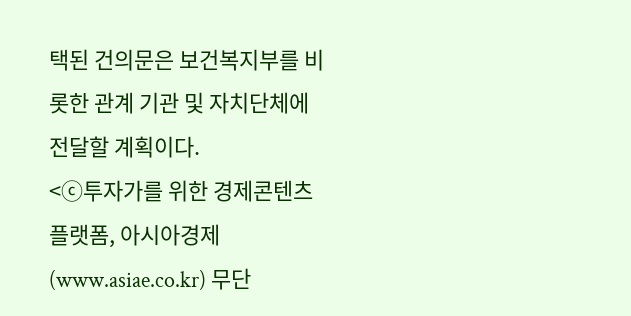택된 건의문은 보건복지부를 비롯한 관계 기관 및 자치단체에 전달할 계획이다.
<ⓒ투자가를 위한 경제콘텐츠 플랫폼, 아시아경제(www.asiae.co.kr) 무단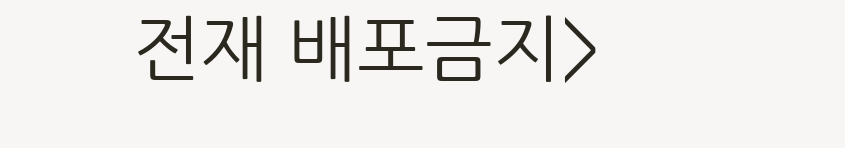전재 배포금지>